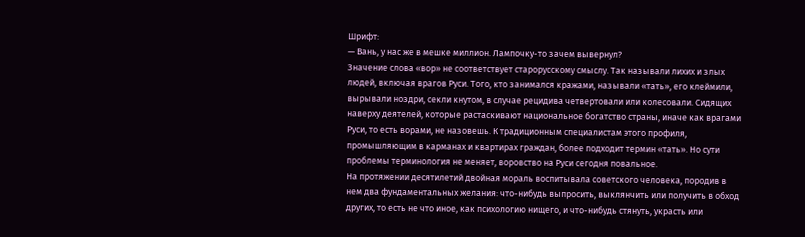Шрифт:
— Вань, у нас же в мешке миллион. Лампочку-то зачем вывернул?
Значение слова «вор» не соответствует старорусскому смыслу. Так называли лихих и злых людей, включая врагов Руси. Того, кто занимался кражами, называли «тать», его клеймили, вырывали ноздри, секли кнутом, в случае рецидива четвертовали или колесовали. Сидящих наверху деятелей, которые растаскивают национальное богатство страны, иначе как врагами Руси, то есть ворами, не назовешь. К традиционным специалистам этого профиля, промышляющим в карманах и квартирах граждан, более подходит термин «тать». Но сути проблемы терминология не меняет, воровство на Руси сегодня повальное.
На протяжении десятилетий двойная мораль воспитывала советского человека, породив в нем два фундаментальных желания: что-нибудь выпросить, выклянчить или получить в обход других, то есть не что иное, как психологию нищего, и что-нибудь стянуть, украсть или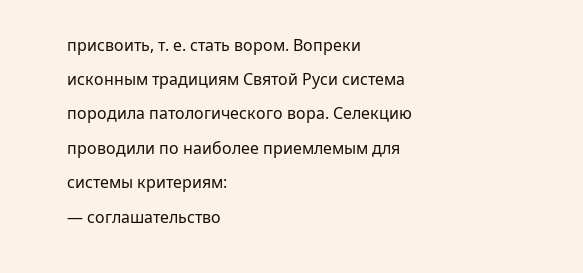присвоить, т. е. стать вором. Вопреки исконным традициям Святой Руси система породила патологического вора. Селекцию проводили по наиболее приемлемым для системы критериям:
— соглашательство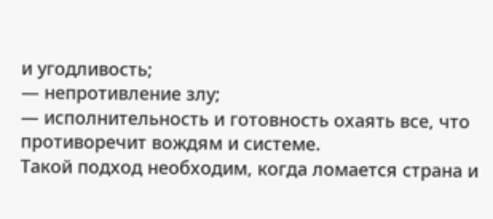и угодливость;
— непротивление злу;
— исполнительность и готовность охаять все, что противоречит вождям и системе.
Такой подход необходим, когда ломается страна и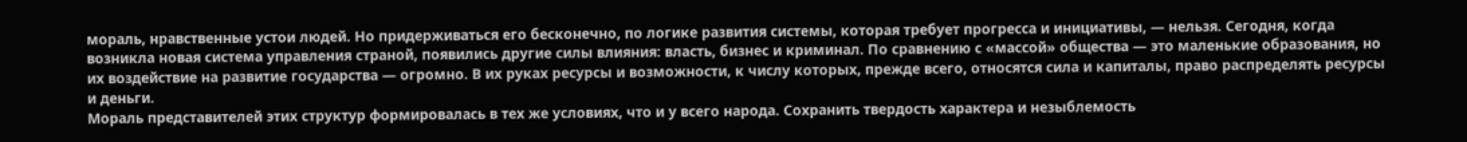мораль, нравственные устои людей. Но придерживаться его бесконечно, по логике развития системы, которая требует прогресса и инициативы, — нельзя. Сегодня, когда возникла новая система управления страной, появились другие силы влияния: власть, бизнес и криминал. По сравнению с «массой» общества — это маленькие образования, но их воздействие на развитие государства — огромно. В их руках ресурсы и возможности, к числу которых, прежде всего, относятся сила и капиталы, право распределять ресурсы и деньги.
Мораль представителей этих структур формировалась в тех же условиях, что и у всего народа. Сохранить твердость характера и незыблемость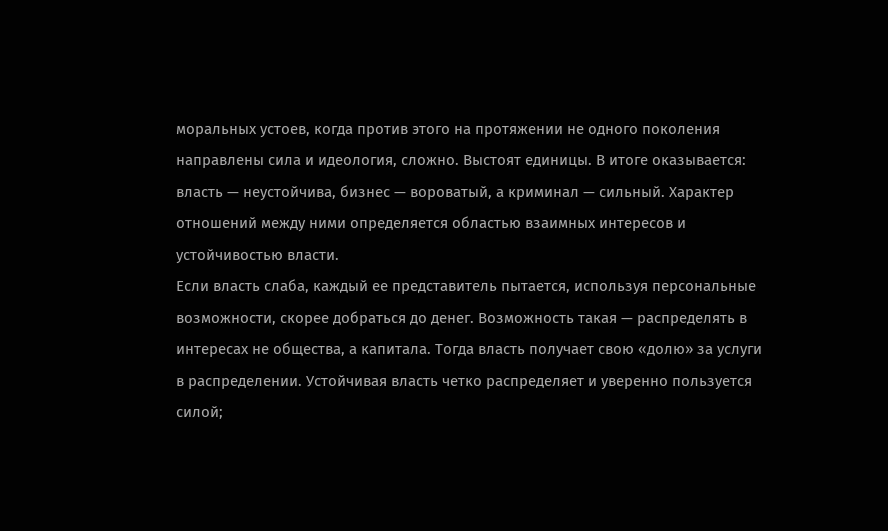моральных устоев, когда против этого на протяжении не одного поколения направлены сила и идеология, сложно. Выстоят единицы. В итоге оказывается: власть — неустойчива, бизнес — вороватый, а криминал — сильный. Характер отношений между ними определяется областью взаимных интересов и устойчивостью власти.
Если власть слаба, каждый ее представитель пытается, используя персональные возможности, скорее добраться до денег. Возможность такая — распределять в интересах не общества, а капитала. Тогда власть получает свою «долю» за услуги в распределении. Устойчивая власть четко распределяет и уверенно пользуется силой;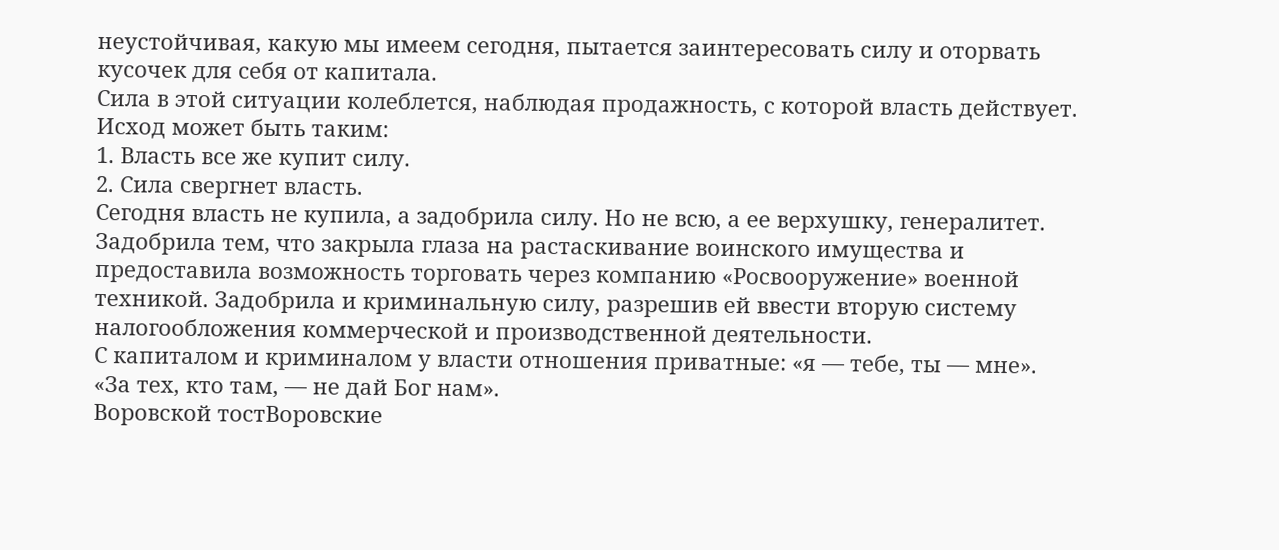неустойчивая, какую мы имеем сегодня, пытается заинтересовать силу и оторвать кусочек для себя от капитала.
Сила в этой ситуации колеблется, наблюдая продажность, с которой власть действует. Исход может быть таким:
1. Власть все же купит силу.
2. Сила свергнет власть.
Сегодня власть не купила, а задобрила силу. Но не всю, а ее верхушку, генералитет. Задобрила тем, что закрыла глаза на растаскивание воинского имущества и предоставила возможность торговать через компанию «Росвооружение» военной техникой. Задобрила и криминальную силу, разрешив ей ввести вторую систему налогообложения коммерческой и производственной деятельности.
С капиталом и криминалом у власти отношения приватные: «я — тебе, ты — мне».
«За тех, кто там, — не дай Бог нам».
Воровской тостВоровские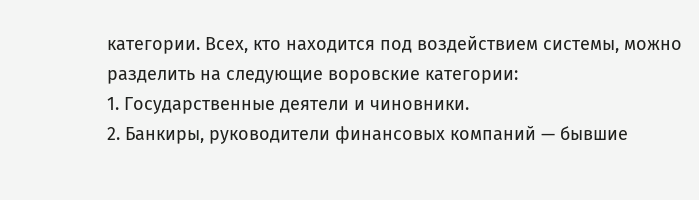категории. Всех, кто находится под воздействием системы, можно разделить на следующие воровские категории:
1. Государственные деятели и чиновники.
2. Банкиры, руководители финансовых компаний — бывшие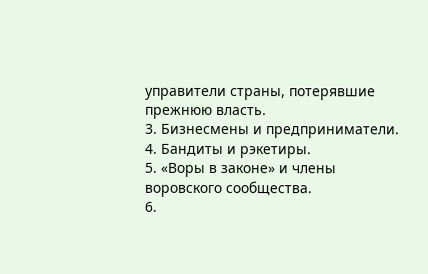управители страны, потерявшие прежнюю власть.
3. Бизнесмены и предприниматели.
4. Бандиты и рэкетиры.
5. «Воры в законе» и члены воровского сообщества.
6.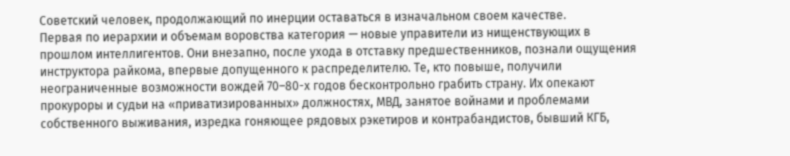Советский человек, продолжающий по инерции оставаться в изначальном своем качестве.
Первая по иерархии и объемам воровства категория — новые управители из нищенствующих в прошлом интеллигентов. Они внезапно, после ухода в отставку предшественников, познали ощущения инструктора райкома, впервые допущенного к распределителю. Те, кто повыше, получили неограниченные возможности вождей 70–80-х годов бесконтрольно грабить страну. Их опекают прокуроры и судьи на «приватизированных» должностях, МВД, занятое войнами и проблемами собственного выживания, изредка гоняющее рядовых рэкетиров и контрабандистов, бывший КГБ,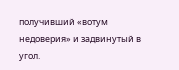получивший «вотум недоверия» и задвинутый в угол.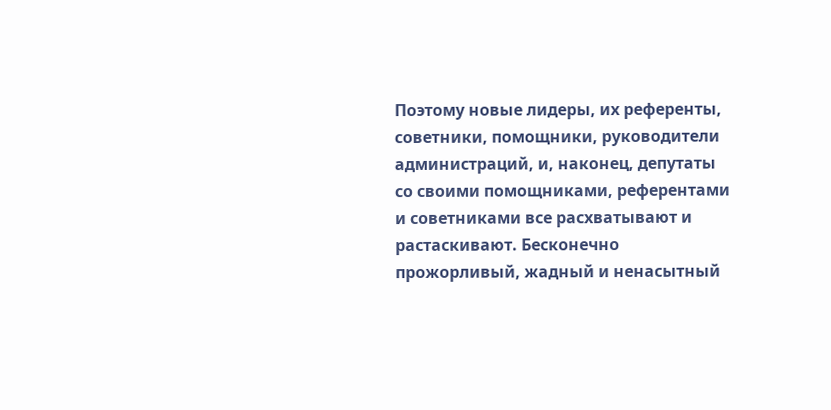Поэтому новые лидеры, их референты, советники, помощники, руководители администраций, и, наконец, депутаты со своими помощниками, референтами и советниками все расхватывают и растаскивают. Бесконечно прожорливый, жадный и ненасытный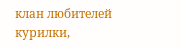клан любителей курилки,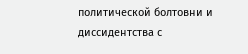политической болтовни и диссидентства с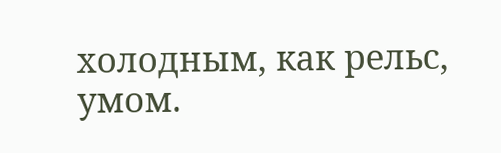холодным, как рельс, умом.